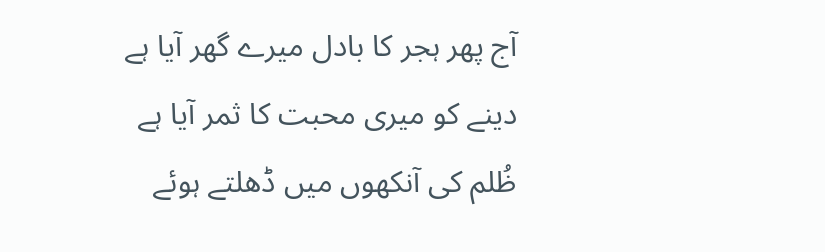آج پھر ہجر کا بادل میرے گھر آیا ہے
دینے کو میری محبت کا ثمر آیا ہے
ظُلم کی آنکھوں میں ڈھلتے ہوئے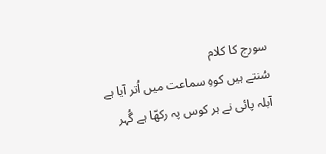سورج کا کلام
سُنتے ہیں کوہِ سماعت میں اُتر آیا ہے
آبلہ پائی نے ہر کوس پہ رکھّا ہے گُہر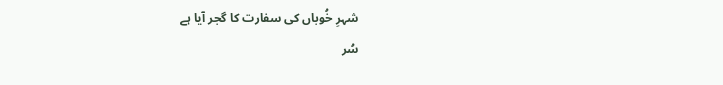شہرِ خُوباں کی سفارت کا گجر آیا ہے
سُر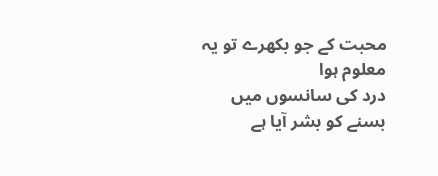محبت کے جو بکھرے تو یہ معلوم ہوا
درد کی سانسوں میں بسنے کو بشر آیا ہے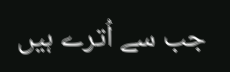جب سے اُترے ہیں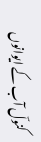کنولؔ آب کے ایوانوں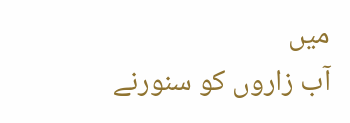میں
آب زاروں کو سنورنے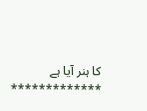کا ہنر آیا ہے
*************